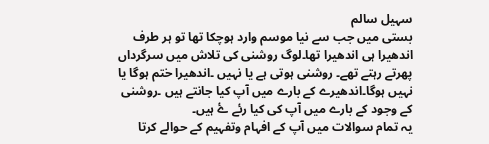سہیل سالم
بستی میں جب سے نیا موسم وارد ہوچکا تھا تو ہر طرف اندھیرا ہی اندھیرا تھا۔لوگ روشنی کی تلاش میں سرگرداں پھرتے رہتے تھے۔ روشنی ہوتی ہے یا نہیں ۔اندھیرا ختم ہوگا یا نہیں ہوگا۔اندھیرے کے بارے میں آپ کیا جانتے ہیں ۔روشنی کے وجود کے بارے میں آپ کی کیا رئے ۓ ہیں۔
یہ تمام سوالات میں آپ کے افہام وتفہیم کے حوالے کرتا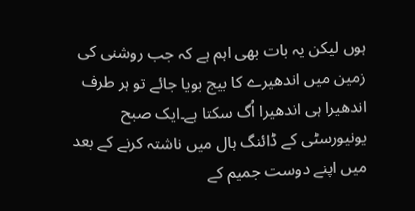ہوں لیکن یہ بات بھی اہم ہے کہ جب روشنی کی زمین میں اندھیرے کا بیج بویا جائے تو ہر طرف اندھیرا ہی اندھیرا اُگ سکتا ہے۔ایک صبح یونیورسٹی کے ڈائنگ ہال میں ناشتہ کرنے کے بعد میں اپنے دوست جمیم کے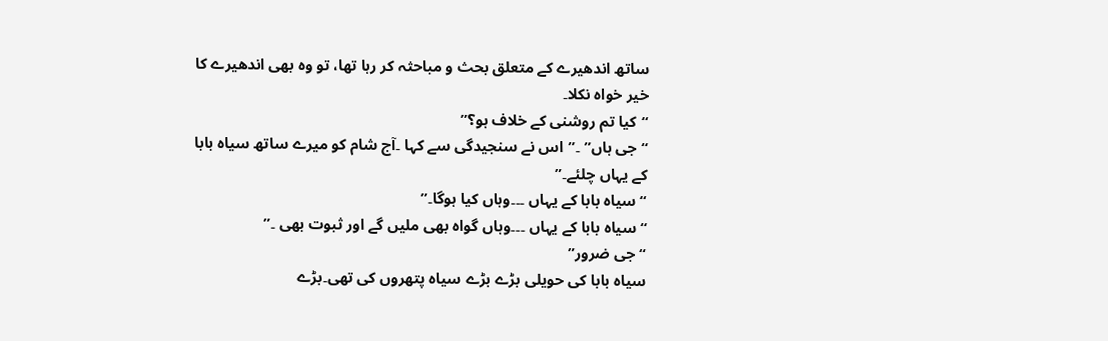ساتھ اندھیرے کے متعلق بحث و مباحثہ کر رہا تھا، تو وہ بھی اندھیرے کا خیر خواہ نکلا۔
“کیا تم روشنی کے خلاف ہو؟”
“جی ہاں” ۔”اس نے سنجیدگی سے کہا ۔آج شام کو میرے ساتھ سیاہ بابا کے یہاں چلئے۔”
“سیاہ بابا کے یہاں ۔۔۔وہاں کیا ہوگا۔”
“سیاہ بابا کے یہاں ۔۔۔وہاں گواہ بھی ملیں گے اور ثبوت بھی ۔”
“جی ضرور”
سیاہ بابا کی حویلی بڑے بڑے سیاہ پتھروں کی تھی۔بڑے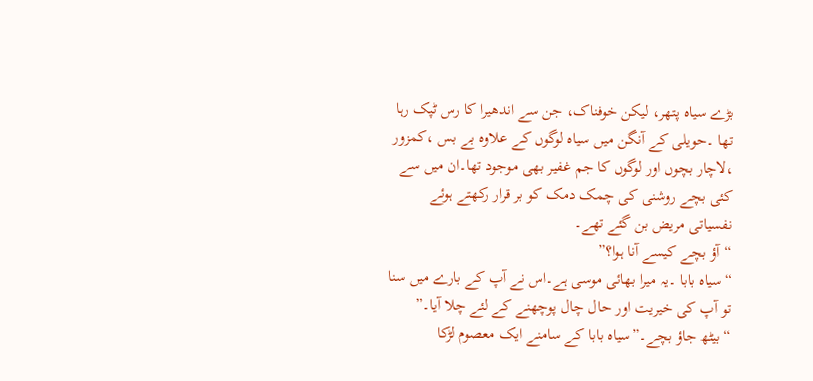بڑے سیاہ پتھر، لیکن خوفناک، جن سے اندھیرا کا رس ٹپک رہا تھا ۔حویلی کے آنگن میں سیاہ لوگوں کے علاوہ بے بس ،کمزور ،لاچار بچوں اور لوگوں کا جم غفیر بھی موجود تھا۔ان میں سے کئی بچے روشنی کی چمک دمک کو بر قرار رکھتے ہوئے نفسیاتی مریض بن گئے تھے۔
“آؤ بچے کیسے آنا ہوا؟”
“سیاہ بابا ۔یہ میرا بھائی موسی ہے۔اس نے آپ کے بارے میں سنا تو آپ کی خیریت اور حال چال پوچھنے کے لئے چلا آیا۔”
“بیٹھ جاؤ بچے۔”سیاہ بابا کے سامنے ایک معصوم لڑکا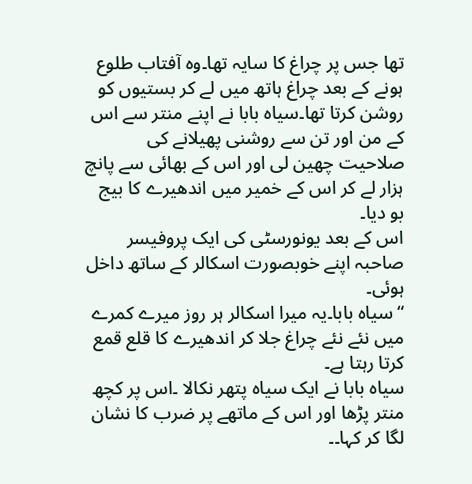تھا جس پر چراغ کا سایہ تھا۔وہ آفتاب طلوع ہونے کے بعد چراغ ہاتھ میں لے کر بستیوں کو روشن کرتا تھا۔سیاہ بابا نے اپنے منتر سے اس کے من اور تن سے روشنی پھیلانے کی صلاحیت چھین لی اور اس کے بھائی سے پانچ ہزار لے کر اس کے خمیر میں اندھیرے کا بیج بو دیا۔
اس کے بعد یونورسٹی کی ایک پروفیسر صاحبہ اپنے خوبصورت اسکالر کے ساتھ داخل ہوئی۔
“سیاہ بابا۔یہ میرا اسکالر ہر روز میرے کمرے میں نئے نئے چراغ جلا کر اندھیرے کا قلع قمع کرتا رہتا ہے۔
سیاہ بابا نے ایک سیاہ پتھر نکالا ۔اس پر کچھ منتر پڑھا اور اس کے ماتھے پر ضرب کا نشان لگا کر کہا۔۔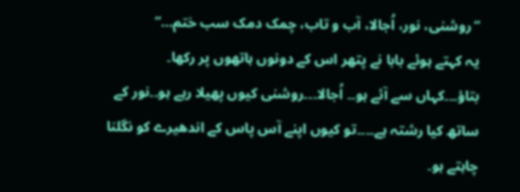“روشنی، نور، اُجالا، آب و تاب، چمک دمک سب ختم…”
یہ کہتے ہوئے بابا نے پتھر اس کے دونوں ہاتھوں پر رکھا۔
بتاؤ۔۔۔کہاں سے آئے ہو۔۔ اُجالا۔۔۔روشنی کیوں پھیلا رہے ہو۔۔نور کے ساتھ کیا رشتہ ہے۔۔۔۔تو کیوں اپنے آس پاس کے اندھیرے کو نگلنا چاہتے ہو۔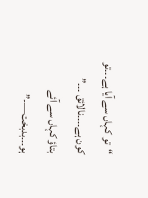“تو کہاں سے آیا ہے۔۔۔تو کون ہے۔۔۔۔نالائق ۔۔۔”
بتاؤ کہاں سے آئے ہو۔۔۔بدبخت—-”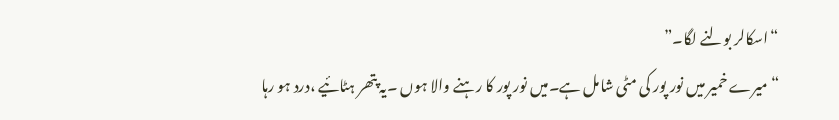“اسکالر بولنے لگا۔”
“میرے خمیر میں نور پور کی مٹی شامل ہے۔میں نور پور کا رہنے والا ہوں ۔یہ پتھر ہٹائیے ،درد ہو رہا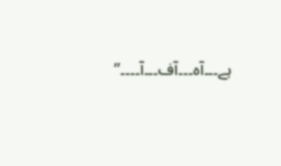ہے۔۔۔آہ۔۔۔آف۔۔۔آ۔۔۔۔”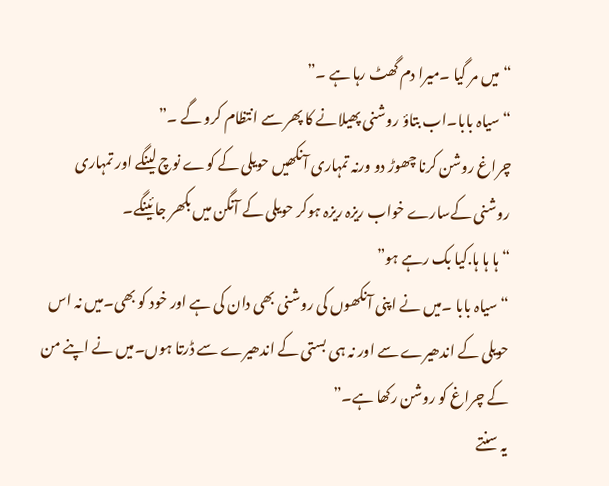“میں مر گیا ۔میرا دم گھٹ رہا ہے ۔”
“سیاہ بابا۔اب بتاؤ روشنی پھیلانے کا پھر سے انتظام کرو گے ۔”
چراغ روشن کرنا چھوڑ دو ورنہ تمہاری آنکھیں حویلی کے کوے نوچ لینگے اور تمہاری روشنی کےسارے خواب ریزہ ریزہ ہوکر حویلی کے آنگن میں بکھر جائینگے۔
“ہا ہا ہا.کیا بک رہے ہو”
“سیاہ بابا ۔میں نے اپنی آنکھوں کی روشنی بھی دان کی ہے اور خود کو بھی۔میں نہ اس حویلی کے اندھیرے سے اور نہ ہی بستی کے اندھیرے سے ڈرتا ہوں۔میں نے اپنے من کے چراغ کو روشن رکھا ہے۔”
یہ سنتے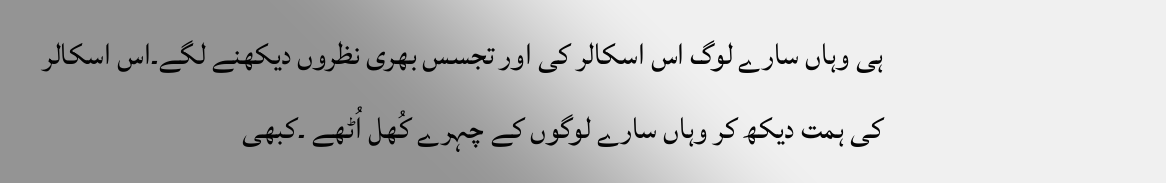ہی وہاں سارے لوگ اس اسکالر کی اور تجسس بھری نظروں دیکھنے لگے۔اس اسکالر کی ہمت دیکھ کر وہاں سارے لوگوں کے چہرے کُھل اُٹھے ۔کبھی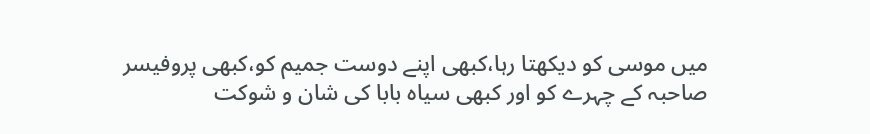میں موسی کو دیکھتا رہا،کبھی اپنے دوست جمیم کو،کبھی پروفیسر صاحبہ کے چہرے کو اور کبھی سیاہ بابا کی شان و شوکت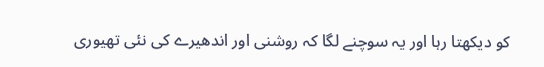کو دیکھتا رہا اور یہ سوچنے لگا کہ روشنی اور اندھیرے کی نئی تھیوری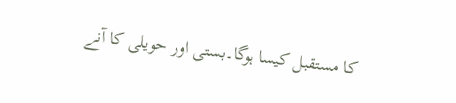کا مستقبل کیسا ہوگا۔بستی اور حویلی کا آنے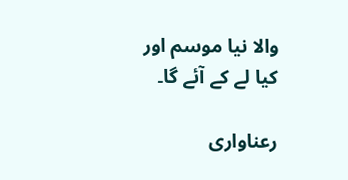والا نیا موسم اور کیا لے کے آئے گا۔

رعناواری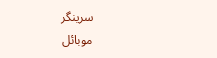سرینگر
موبائل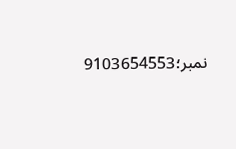نمبر؛9103654553